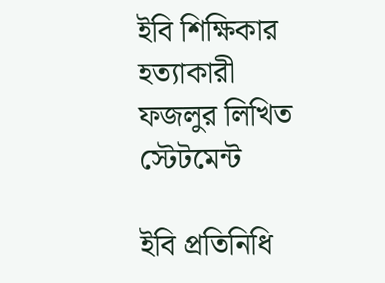ইবি শিক্ষিকার হত্যাকারী ফজলুর লিখিত স্টেটমেন্ট

ইবি প্রতিনিধি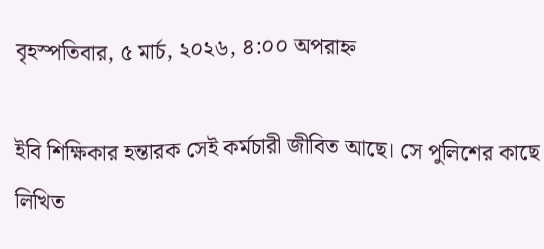বৃহস্পতিবার, ৫ মার্চ, ২০২৬, ৪:০০ অপরাহ্ন

ইবি শিক্ষিকার হন্তারক সেই কর্মচারী জীবিত আছে। সে পুলিশের কাছে লিখিত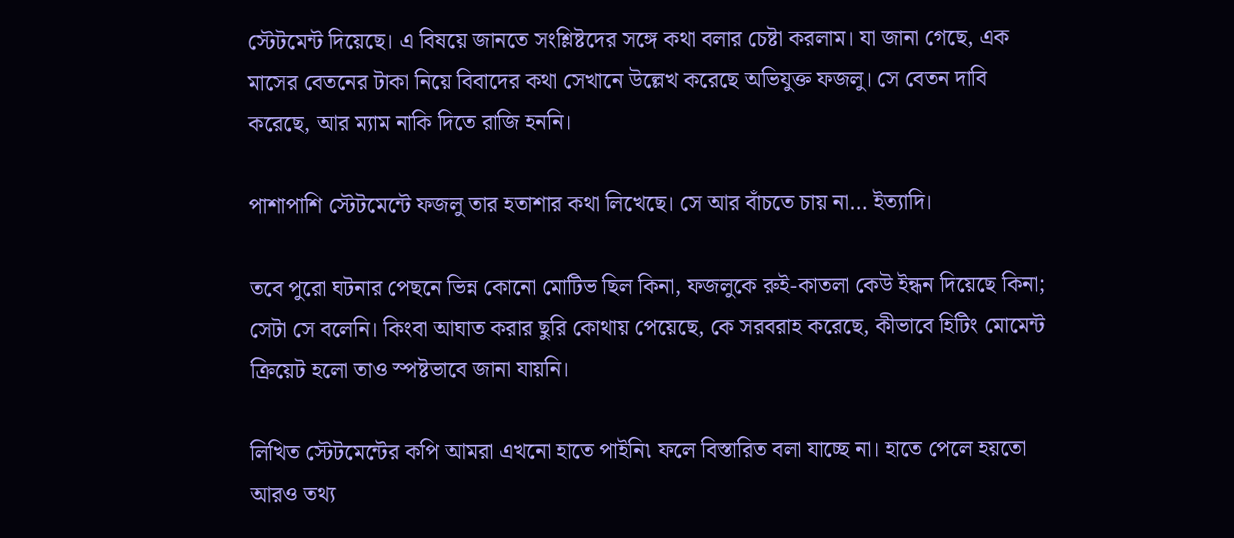স্টেটমেন্ট দিয়েছে। এ বিষয়ে জানতে সংশ্লিষ্টদের সঙ্গে কথা বলার চেষ্টা করলাম। যা জানা গেছে, এক মাসের বেতনের টাকা নিয়ে বিবাদের কথা সেখানে উল্লেখ করেছে অভিযুক্ত ফজলু। সে বেতন দাবি করেছে, আর ম্যাম নাকি দিতে রাজি হননি।

পাশাপাশি স্টেটমেন্টে ফজলু তার হতাশার কথা লিখেছে। সে আর বাঁচতে চায় না… ইত্যাদি।

তবে পুরো ঘটনার পেছনে ভিন্ন কোনো মোটিভ ছিল কিনা, ফজলুকে রুই-কাতলা কেউ ইন্ধন দিয়েছে কিনা; সেটা সে বলেনি। কিংবা আঘাত করার ছুরি কোথায় পেয়েছে, কে সরবরাহ করেছে, কীভাবে হিটিং মোমেন্ট ক্রিয়েট হলো তাও স্পষ্টভাবে জানা যায়নি।

লিখিত স্টেটমেন্টের কপি আমরা এখনো হাতে পাইনি৷ ফলে বিস্তারিত বলা যাচ্ছে না। হাতে পেলে হয়তো আরও তথ্য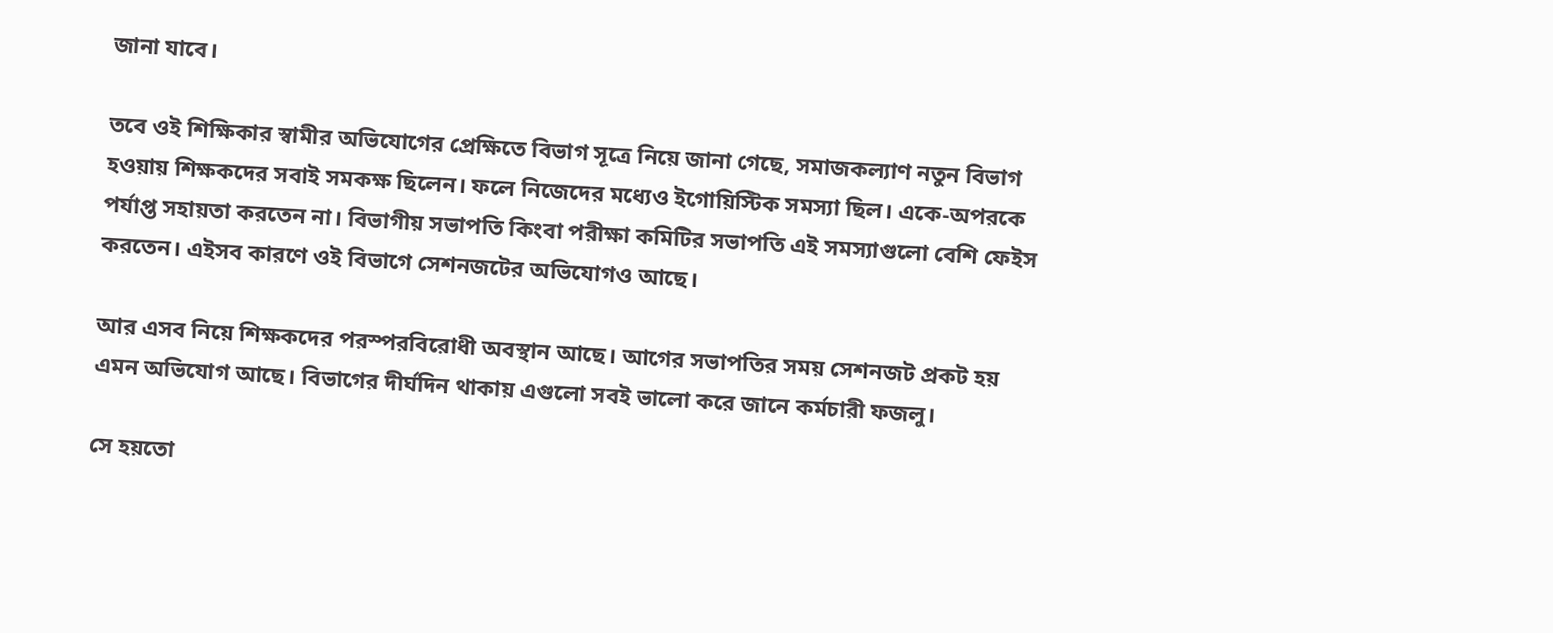জানা যাবে।

তবে ওই শিক্ষিকার স্বামীর অভিযোগের প্রেক্ষিতে বিভাগ সূত্রে নিয়ে জানা গেছে, সমাজকল্যাণ নতুন বিভাগ হওয়ায় শিক্ষকদের সবাই সমকক্ষ ছিলেন। ফলে নিজেদের মধ্যেও ইগোয়িস্টিক সমস্যা ছিল। একে-অপরকে পর্যাপ্ত সহায়তা করতেন না। বিভাগীয় সভাপতি কিংবা পরীক্ষা কমিটির সভাপতি এই সমস্যাগুলো বেশি ফেইস করতেন। এইসব কারণে ওই বিভাগে সেশনজটের অভিযোগও আছে।

আর এসব নিয়ে শিক্ষকদের পরস্পরবিরোধী অবস্থান আছে। আগের সভাপতির সময় সেশনজট প্রকট হয় এমন অভিযোগ আছে। বিভাগের দীর্ঘদিন থাকায় এগুলো সবই ভালো করে জানে কর্মচারী ফজলু।

সে হয়তো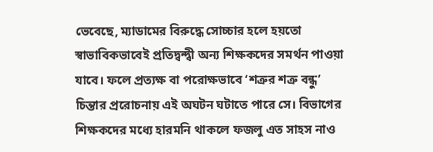ভেবেছে, ম্যাডামের বিরুদ্ধে সোচ্চার হলে হয়তো স্বাভাবিকভাবেই প্রতিদ্বন্দ্বী অন্য শিক্ষকদের সমর্থন পাওয়া যাবে। ফলে প্রত্যক্ষ বা পরোক্ষভাবে ‘শত্রুর শত্রু বন্ধু’ চিন্তার প্ররোচনায় এই অঘটন ঘটাতে পারে সে। বিভাগের শিক্ষকদের মধ্যে হারমনি থাকলে ফজলু এত সাহস নাও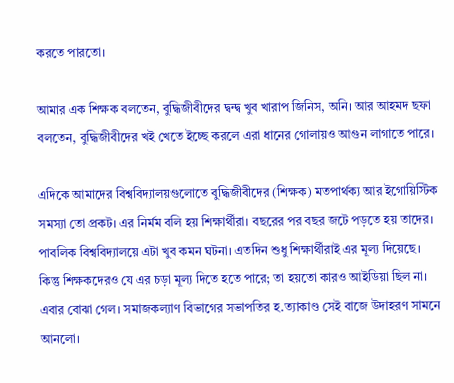করতে পারতো।

আমার এক শিক্ষক বলতেন, বুদ্ধিজীবীদের দ্বন্দ্ব খুব খারাপ জিনিস, অনি। আর আহমদ ছফা বলতেন, বুদ্ধিজীবীদের খই খেতে ইচ্ছে করলে এরা ধানের গোলায়ও আগুন লাগাতে পারে।

এদিকে আমাদের বিশ্ববিদ্যালয়গুলোতে বুদ্ধিজীবীদের (শিক্ষক) মতপার্থক্য আর ইগোয়িস্টিক সমস্যা তো প্রকট। এর নির্মম বলি হয় শিক্ষার্থীরা। বছরের পর বছর জটে পড়তে হয় তাদের। পাবলিক বিশ্ববিদ্যালয়ে এটা খুব কমন ঘটনা। এতদিন শুধু শিক্ষার্থীরাই এর মূল্য দিয়েছে। কিন্তু শিক্ষকদেরও যে এর চড়া মূল্য দিতে হতে পারে; তা হয়তো কারও আইডিয়া ছিল না। এবার বোঝা গেল। সমাজকল্যাণ বিভাগের সভাপতির হ.ত্যাকাণ্ড সেই বাজে উদাহরণ সামনে আনলো।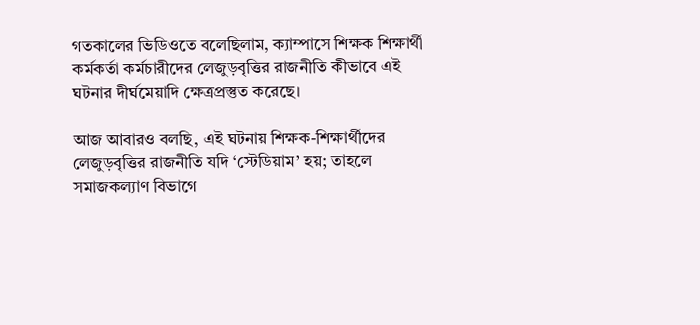গতকালের ভিডিওতে বলেছিলাম, ক্যাম্পাসে শিক্ষক শিক্ষার্থী কর্মকর্তা কর্মচারীদের লেজুড়বৃত্তির রাজনীতি কীভাবে এই ঘটনার দীর্ঘমেয়াদি ক্ষেত্রপ্রস্তুত করেছে।

আজ আবারও বলছি, এই ঘটনায় শিক্ষক-শিক্ষার্থীদের লেজুড়বৃত্তির রাজনীতি যদি ‘স্টেডিয়াম’ হয়; তাহলে সমাজকল্যাণ বিভাগে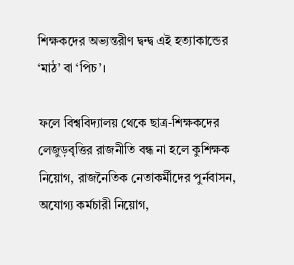শিক্ষকদের অভ্যন্তরীণ দ্বন্দ্ব এই হত্যাকান্ডের ‘মাঠ’ বা ‘পিচ’।

ফলে বিশ্ববিদ্যালয় থেকে ছাত্র-শিক্ষকদের লেজুড়বৃত্তির রাজনীতি বন্ধ না হলে কুশিক্ষক নিয়োগ, রাজনৈতিক নেতাকর্মীদের পুর্নবাসন, অযোগ্য কর্মচারী নিয়োগ,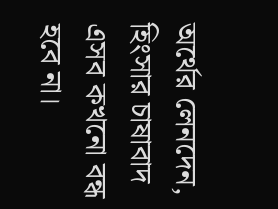অর্থের লেনদেন, হিংসার চাষাবাদ এসব কখনো বন্ধ হবে না।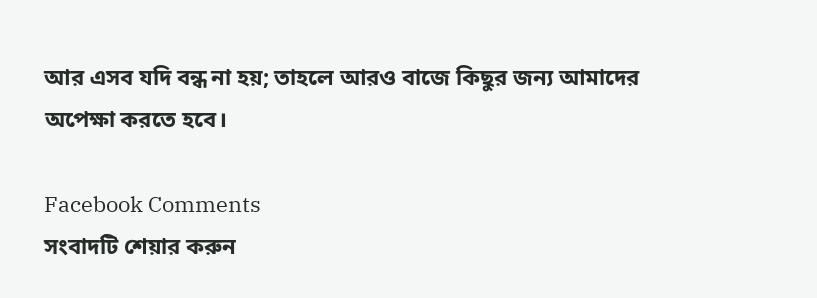আর এসব যদি বন্ধ না হয়; তাহলে আরও বাজে কিছুর জন্য আমাদের অপেক্ষা করতে হবে।

Facebook Comments
সংবাদটি শেয়ার করুন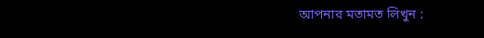আপনার মতামত লিখুন :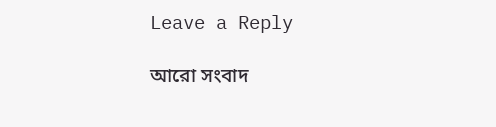Leave a Reply

আরো সংবাদ